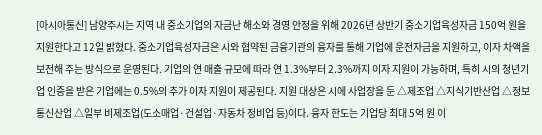[아시아통신] 남양주시는 지역 내 중소기업의 자금난 해소와 경영 안정을 위해 2026년 상반기 중소기업육성자금 150억 원을 지원한다고 12일 밝혔다. 중소기업육성자금은 시와 협약된 금융기관의 융자를 통해 기업에 운전자금을 지원하고, 이자 차액을 보전해 주는 방식으로 운영된다. 기업의 연 매출 규모에 따라 연 1.3%부터 2.3%까지 이자 지원이 가능하며, 특히 시의 청년기업 인증을 받은 기업에는 0.5%의 추가 이자 지원이 제공된다. 지원 대상은 시에 사업장을 둔 △제조업 △지식기반산업 △정보통신산업 △일부 비제조업(도소매업·건설업·자동차 정비업 등)이다. 융자 한도는 기업당 최대 5억 원 이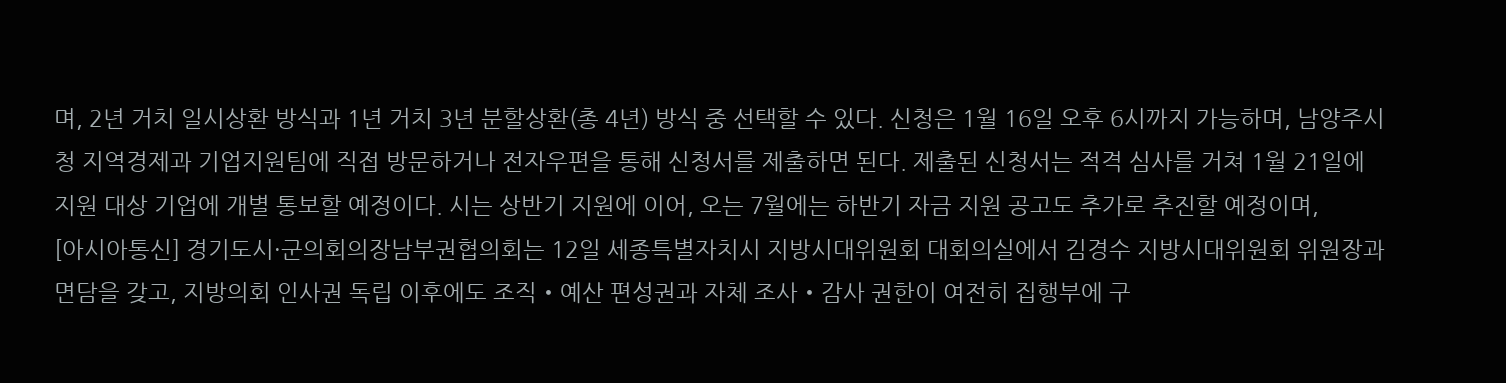며, 2년 거치 일시상환 방식과 1년 거치 3년 분할상환(총 4년) 방식 중 선택할 수 있다. 신청은 1월 16일 오후 6시까지 가능하며, 남양주시청 지역경제과 기업지원팀에 직접 방문하거나 전자우편을 통해 신청서를 제출하면 된다. 제출된 신청서는 적격 심사를 거쳐 1월 21일에 지원 대상 기업에 개별 통보할 예정이다. 시는 상반기 지원에 이어, 오는 7월에는 하반기 자금 지원 공고도 추가로 추진할 예정이며,
[아시아통신] 경기도시·군의회의장남부권협의회는 12일 세종특별자치시 지방시대위원회 대회의실에서 김경수 지방시대위원회 위원장과 면담을 갖고, 지방의회 인사권 독립 이후에도 조직‧예산 편성권과 자체 조사‧감사 권한이 여전히 집행부에 구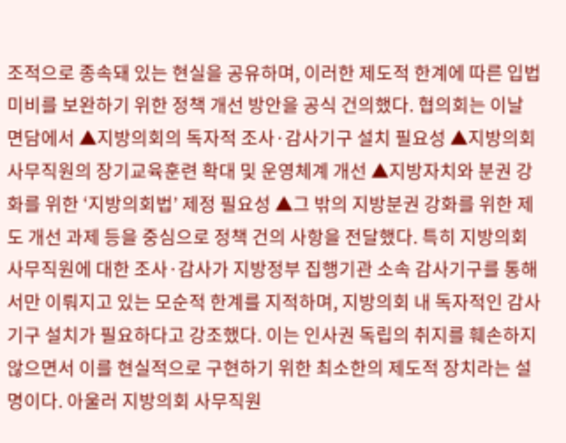조적으로 종속돼 있는 현실을 공유하며, 이러한 제도적 한계에 따른 입법 미비를 보완하기 위한 정책 개선 방안을 공식 건의했다. 협의회는 이날 면담에서 ▲지방의회의 독자적 조사·감사기구 설치 필요성 ▲지방의회 사무직원의 장기교육훈련 확대 및 운영체계 개선 ▲지방자치와 분권 강화를 위한 ‘지방의회법’ 제정 필요성 ▲그 밖의 지방분권 강화를 위한 제도 개선 과제 등을 중심으로 정책 건의 사항을 전달했다. 특히 지방의회 사무직원에 대한 조사·감사가 지방정부 집행기관 소속 감사기구를 통해서만 이뤄지고 있는 모순적 한계를 지적하며, 지방의회 내 독자적인 감사기구 설치가 필요하다고 강조했다. 이는 인사권 독립의 취지를 훼손하지 않으면서 이를 현실적으로 구현하기 위한 최소한의 제도적 장치라는 설명이다. 아울러 지방의회 사무직원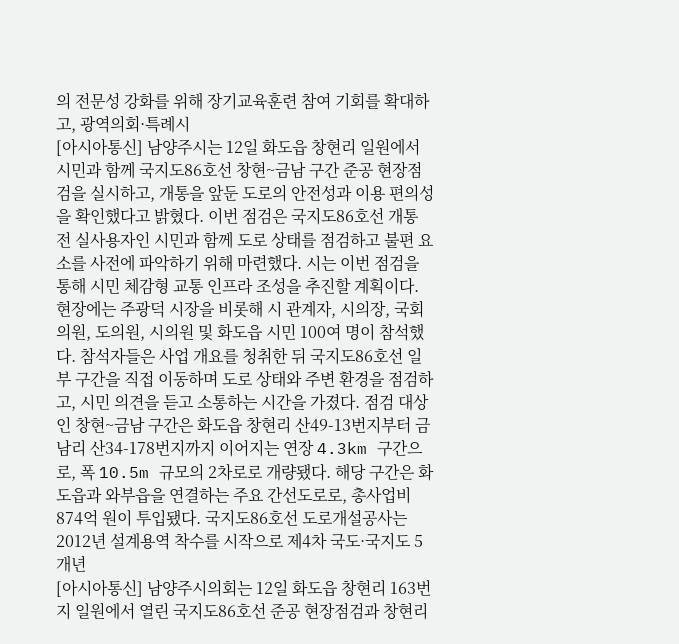의 전문성 강화를 위해 장기교육훈련 참여 기회를 확대하고, 광역의회·특례시
[아시아통신] 남양주시는 12일 화도읍 창현리 일원에서 시민과 함께 국지도86호선 창현~금남 구간 준공 현장점검을 실시하고, 개통을 앞둔 도로의 안전성과 이용 편의성을 확인했다고 밝혔다. 이번 점검은 국지도86호선 개통 전 실사용자인 시민과 함께 도로 상태를 점검하고 불편 요소를 사전에 파악하기 위해 마련했다. 시는 이번 점검을 통해 시민 체감형 교통 인프라 조성을 추진할 계획이다. 현장에는 주광덕 시장을 비롯해 시 관계자, 시의장, 국회의원, 도의원, 시의원 및 화도읍 시민 100여 명이 참석했다. 참석자들은 사업 개요를 청취한 뒤 국지도86호선 일부 구간을 직접 이동하며 도로 상태와 주변 환경을 점검하고, 시민 의견을 듣고 소통하는 시간을 가졌다. 점검 대상인 창현~금남 구간은 화도읍 창현리 산49-13번지부터 금남리 산34-178번지까지 이어지는 연장 4.3km 구간으로, 폭 10.5m 규모의 2차로로 개량됐다. 해당 구간은 화도읍과 와부읍을 연결하는 주요 간선도로로, 총사업비 874억 원이 투입됐다. 국지도86호선 도로개설공사는 2012년 설계용역 착수를 시작으로 제4차 국도·국지도 5개년
[아시아통신] 남양주시의회는 12일 화도읍 창현리 163번지 일원에서 열린 국지도86호선 준공 현장점검과 창현리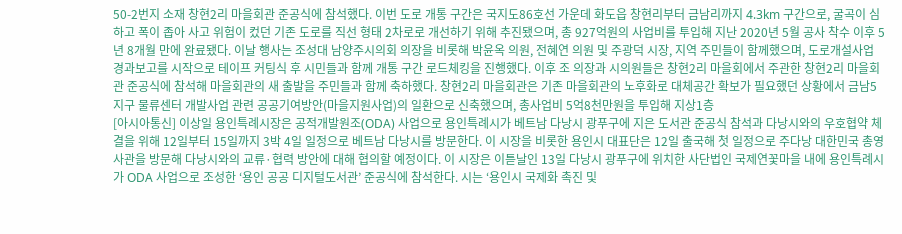50-2번지 소재 창현2리 마을회관 준공식에 참석했다. 이번 도로 개통 구간은 국지도86호선 가운데 화도읍 창현리부터 금남리까지 4.3km 구간으로, 굴곡이 심하고 폭이 좁아 사고 위험이 컸던 기존 도로를 직선 형태 2차로로 개선하기 위해 추진됐으며, 총 927억원의 사업비를 투입해 지난 2020년 5월 공사 착수 이후 5년 8개월 만에 완료됐다. 이날 행사는 조성대 남양주시의회 의장을 비롯해 박윤옥 의원, 전혜연 의원 및 주광덕 시장, 지역 주민들이 함께했으며, 도로개설사업 경과보고를 시작으로 테이프 커팅식 후 시민들과 함께 개통 구간 로드체킹을 진행했다. 이후 조 의장과 시의원들은 창현2리 마을회에서 주관한 창현2리 마을회관 준공식에 참석해 마을회관의 새 출발을 주민들과 함께 축하했다. 창현2리 마을회관은 기존 마을회관의 노후화로 대체공간 확보가 필요했던 상황에서 금남5지구 물류센터 개발사업 관련 공공기여방안(마을지원사업)의 일환으로 신축했으며, 총사업비 5억8천만원을 투입해 지상1층
[아시아통신] 이상일 용인특례시장은 공적개발원조(ODA) 사업으로 용인특례시가 베트남 다낭시 광푸구에 지은 도서관 준공식 참석과 다낭시와의 우호협약 체결을 위해 12일부터 15일까지 3박 4일 일정으로 베트남 다낭시를 방문한다. 이 시장을 비롯한 용인시 대표단은 12일 출국해 첫 일정으로 주다낭 대한민국 총영사관을 방문해 다낭시와의 교류·협력 방안에 대해 협의할 예정이다. 이 시장은 이튿날인 13일 다낭시 광푸구에 위치한 사단법인 국제연꽃마을 내에 용인특례시가 ODA 사업으로 조성한 ‘용인 공공 디지털도서관’ 준공식에 참석한다. 시는 ‘용인시 국제화 촉진 및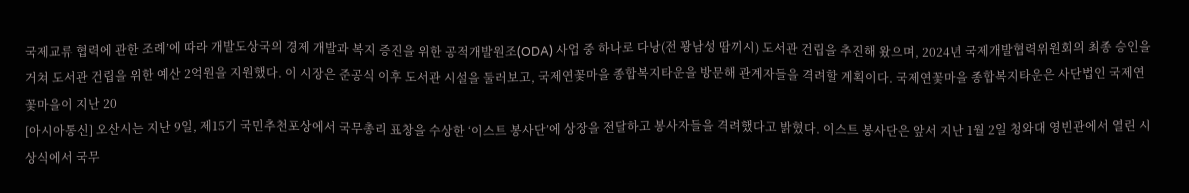국제교류 협력에 관한 조례’에 따라 개발도상국의 경제 개발과 복지 증진을 위한 공적개발원조(ODA) 사업 중 하나로 다낭(전 꽝남성 땀끼시) 도서관 건립을 추진해 왔으며, 2024년 국제개발협력위원회의 최종 승인을 거쳐 도서관 건립을 위한 예산 2억원을 지원했다. 이 시장은 준공식 이후 도서관 시설을 둘러보고, 국제연꽃마을 종합복지타운을 방문해 관계자들을 격려할 계획이다. 국제연꽃마을 종합복지타운은 사단법인 국제연꽃마을이 지난 20
[아시아통신] 오산시는 지난 9일, 제15기 국민추천포상에서 국무총리 표창을 수상한 ‘이스트 봉사단’에 상장을 전달하고 봉사자들을 격려했다고 밝혔다. 이스트 봉사단은 앞서 지난 1월 2일 청와대 영빈관에서 열린 시상식에서 국무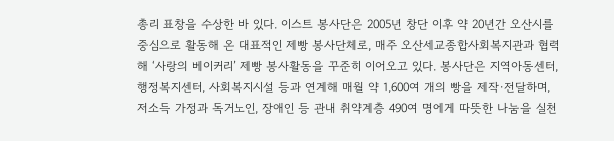총리 표창을 수상한 바 있다. 이스트 봉사단은 2005년 창단 이후 약 20년간 오산시를 중심으로 활동해 온 대표적인 제빵 봉사단체로, 매주 오산세교종합사회복지관과 협력해 ‘사랑의 베이커리’ 제빵 봉사활동을 꾸준히 이어오고 있다. 봉사단은 지역아동센터, 행정복지센터, 사회복지시설 등과 연계해 매월 약 1,600여 개의 빵을 제작·전달하며, 저소득 가정과 독거노인, 장애인 등 관내 취약계층 490여 명에게 따뜻한 나눔을 실천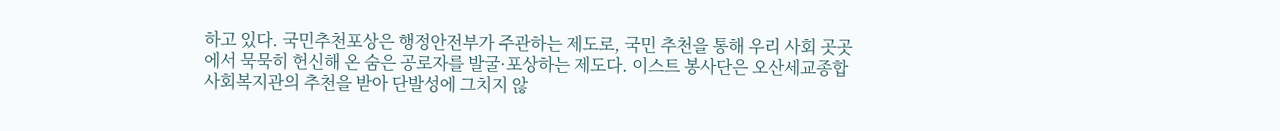하고 있다. 국민추천포상은 행정안전부가 주관하는 제도로, 국민 추천을 통해 우리 사회 곳곳에서 묵묵히 헌신해 온 숨은 공로자를 발굴·포상하는 제도다. 이스트 봉사단은 오산세교종합사회복지관의 추천을 받아 단발성에 그치지 않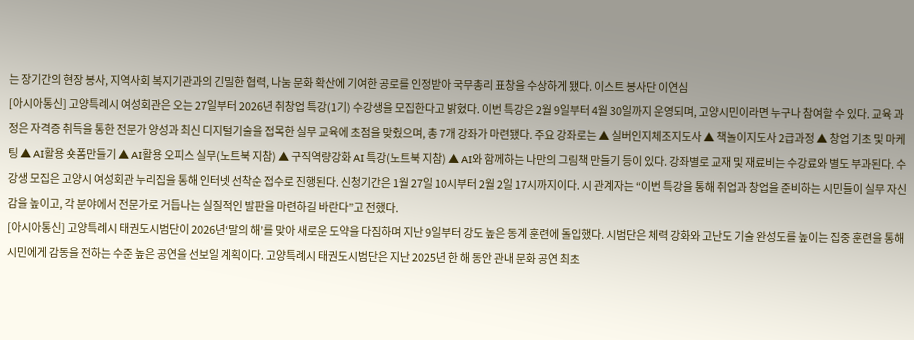는 장기간의 현장 봉사, 지역사회 복지기관과의 긴밀한 협력, 나눔 문화 확산에 기여한 공로를 인정받아 국무총리 표창을 수상하게 됐다. 이스트 봉사단 이연심
[아시아통신] 고양특례시 여성회관은 오는 27일부터 2026년 취창업 특강(1기) 수강생을 모집한다고 밝혔다. 이번 특강은 2월 9일부터 4월 30일까지 운영되며, 고양시민이라면 누구나 참여할 수 있다. 교육 과정은 자격증 취득을 통한 전문가 양성과 최신 디지털기술을 접목한 실무 교육에 초점을 맞췄으며, 총 7개 강좌가 마련됐다. 주요 강좌로는 ▲ 실버인지체조지도사 ▲ 책놀이지도사 2급과정 ▲ 창업 기초 및 마케팅 ▲ AI활용 숏폼만들기 ▲ AI활용 오피스 실무(노트북 지참) ▲ 구직역량강화 AI 특강(노트북 지참) ▲ AI와 함께하는 나만의 그림책 만들기 등이 있다. 강좌별로 교재 및 재료비는 수강료와 별도 부과된다. 수강생 모집은 고양시 여성회관 누리집을 통해 인터넷 선착순 접수로 진행된다. 신청기간은 1월 27일 10시부터 2월 2일 17시까지이다. 시 관계자는 “이번 특강을 통해 취업과 창업을 준비하는 시민들이 실무 자신감을 높이고, 각 분야에서 전문가로 거듭나는 실질적인 발판을 마련하길 바란다”고 전했다.
[아시아통신] 고양특례시 태권도시범단이 2026년‘말의 해’를 맞아 새로운 도약을 다짐하며 지난 9일부터 강도 높은 동계 훈련에 돌입했다. 시범단은 체력 강화와 고난도 기술 완성도를 높이는 집중 훈련을 통해 시민에게 감동을 전하는 수준 높은 공연을 선보일 계획이다. 고양특례시 태권도시범단은 지난 2025년 한 해 동안 관내 문화 공연 최초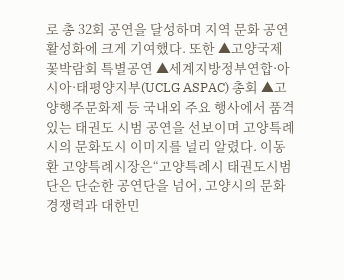로 총 32회 공연을 달성하며 지역 문화 공연 활성화에 크게 기여했다. 또한 ▲고양국제꽃박람회 특별공연 ▲세계지방정부연합·아시아·태평양지부(UCLG ASPAC) 총회 ▲고양행주문화제 등 국내외 주요 행사에서 품격 있는 태권도 시범 공연을 선보이며 고양특례시의 문화도시 이미지를 널리 알렸다. 이동환 고양특례시장은“고양특례시 태권도시범단은 단순한 공연단을 넘어, 고양시의 문화 경쟁력과 대한민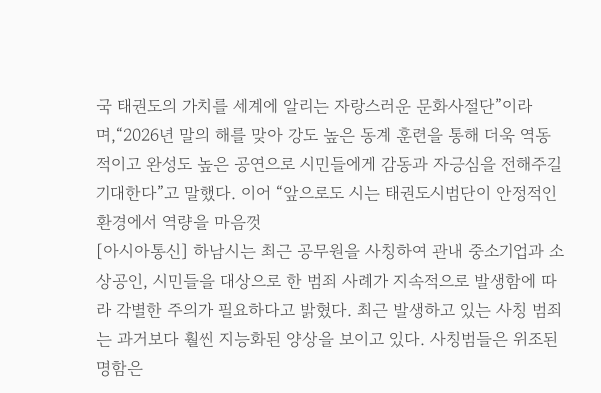국 태권도의 가치를 세계에 알리는 자랑스러운 문화사절단”이라며,“2026년 말의 해를 맞아 강도 높은 동계 훈련을 통해 더욱 역동적이고 완성도 높은 공연으로 시민들에게 감동과 자긍심을 전해주길 기대한다”고 말했다. 이어 “앞으로도 시는 태권도시범단이 안정적인 환경에서 역량을 마음껏
[아시아통신] 하남시는 최근 공무원을 사칭하여 관내 중소기업과 소상공인, 시민들을 대상으로 한 범죄 사례가 지속적으로 발생함에 따라 각별한 주의가 필요하다고 밝혔다. 최근 발생하고 있는 사칭 범죄는 과거보다 훨씬 지능화된 양상을 보이고 있다. 사칭범들은 위조된 명함은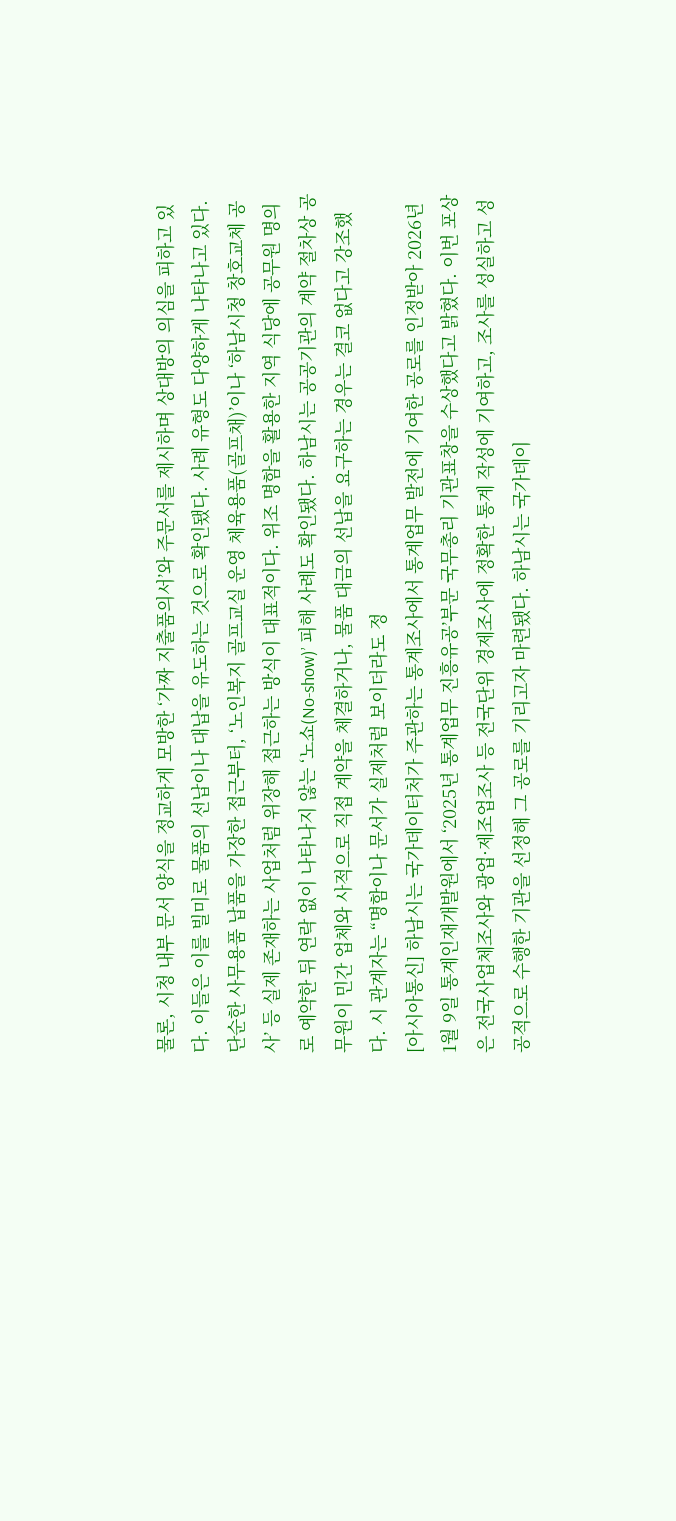물론, 시청 내부 문서 양식을 정교하게 모방한 ‘가짜 지출품의서’와 주문서를 제시하며 상대방의 의심을 피하고 있다. 이들은 이를 빌미로 물품의 선납이나 대납을 유도하는 것으로 확인됐다. 사례 유형도 다양하게 나타나고 있다. 단순한 사무용품 납품을 가장한 접근부터, ‘노인복지 골프교실 운영 체육용품(골프채)’이나 ‘하남시청 창호교체 공사’ 등 실제 존재하는 사업처럼 위장해 접근하는 방식이 대표적이다. 위조 명함을 활용한 지역 식당에 공무원 명의로 예약한 뒤 연락 없이 나타나지 않는 ‘노쇼(No-show)’ 피해 사례도 확인됐다. 하남시는 공공기관의 계약 절차상 공무원이 민간 업체와 사적으로 직접 계약을 체결하거나, 물품 대금의 선납을 요구하는 경우는 결코 없다고 강조했다. 시 관계자는 “명함이나 문서가 실제처럼 보이더라도 정
[아시아통신] 하남시는 국가데이터처가 주관하는 통계조사에서 통계업무 발전에 기여한 공로를 인정받아 2026년 1월 9일 통계인재개발원에서 ‘2025년 통계업무 진흥유공’부문 국무총리 기관표창을 수상했다고 밝혔다. 이번 포상은 전국사업체조사와 광업·제조업조사 등 전국단위 경제조사에 정확한 통계 작성에 기여하고, 조사를 성실하고 성공적으로 수행한 기관을 선정해 그 공로를 기리고자 마련됐다. 하남시는 국가데이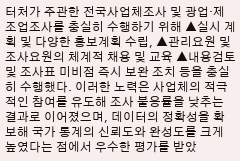터처가 주관한 전국사업체조사 및 광업·제조업조사를 충실히 수행하기 위해 ▲실시 계획 및 다양한 홍보계획 수립, ▲관리요원 및 조사요원의 체계적 채용 및 교육 ▲내용검토 및 조사표 미비점 즉시 보완 조치 등을 충실히 수행했다. 이러한 노력은 사업체의 적극적인 참여를 유도해 조사 불응률을 낮추는 결과로 이어졌으며, 데이터의 정확성을 확보해 국가 통계의 신뢰도와 완성도를 크게 높였다는 점에서 우수한 평가를 받았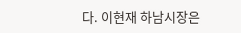다. 이현재 하남시장은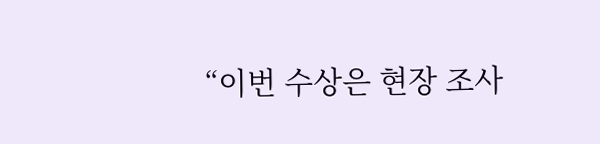“이번 수상은 현장 조사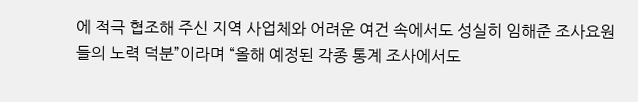에 적극 협조해 주신 지역 사업체와 어려운 여건 속에서도 성실히 임해준 조사요원들의 노력 덕분”이라며 “올해 예정된 각종 통계 조사에서도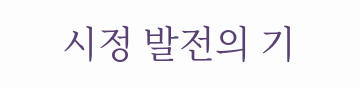시정 발전의 기